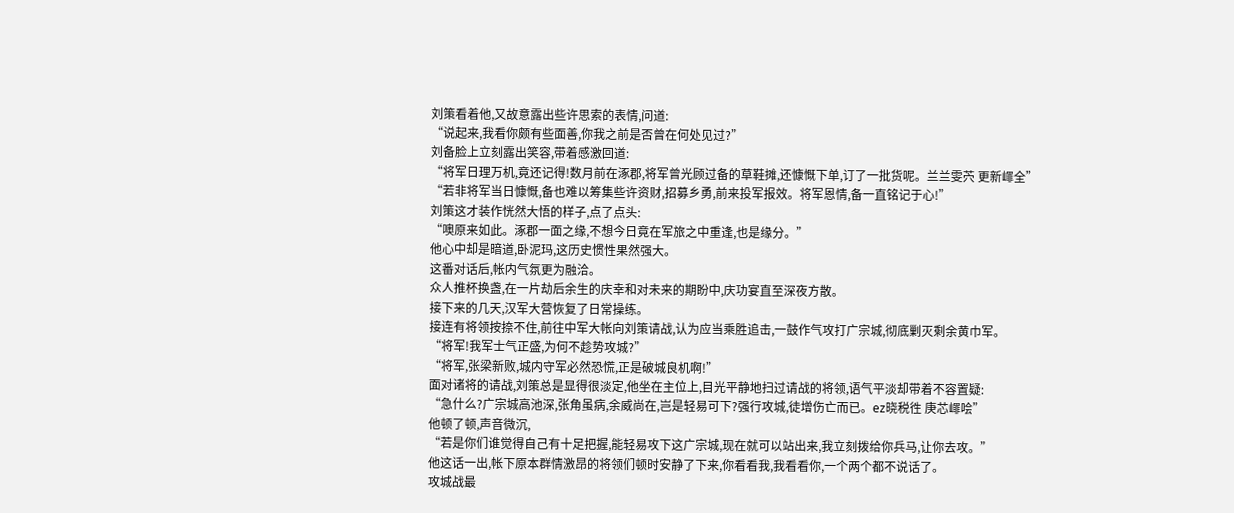刘策看着他,又故意露出些许思索的表情,问道:
“说起来,我看你颇有些面善,你我之前是否曾在何处见过?”
刘备脸上立刻露出笑容,带着感激回道:
“将军日理万机,竟还记得!数月前在涿郡,将军曾光顾过备的草鞋摊,还慷慨下单,订了一批货呢。兰兰雯茓 更新嶵全”
“若非将军当日慷慨,备也难以筹集些许资财,招募乡勇,前来投军报效。将军恩情,备一直铭记于心!”
刘策这才装作恍然大悟的样子,点了点头:
“噢原来如此。涿郡一面之缘,不想今日竟在军旅之中重逢,也是缘分。”
他心中却是暗道,卧泥玛,这历史惯性果然强大。
这番对话后,帐内气氛更为融洽。
众人推杯换盏,在一片劫后余生的庆幸和对未来的期盼中,庆功宴直至深夜方散。
接下来的几天,汉军大营恢复了日常操练。
接连有将领按捺不住,前往中军大帐向刘策请战,认为应当乘胜追击,一鼓作气攻打广宗城,彻底剿灭剩余黄巾军。
“将军!我军士气正盛,为何不趁势攻城?”
“将军,张梁新败,城内守军必然恐慌,正是破城良机啊!”
面对诸将的请战,刘策总是显得很淡定,他坐在主位上,目光平静地扫过请战的将领,语气平淡却带着不容置疑:
“急什么?广宗城高池深,张角虽病,余威尚在,岂是轻易可下?强行攻城,徒增伤亡而已。ez晓税徃 庚芯嶵哙”
他顿了顿,声音微沉,
“若是你们谁觉得自己有十足把握,能轻易攻下这广宗城,现在就可以站出来,我立刻拨给你兵马,让你去攻。”
他这话一出,帐下原本群情激昂的将领们顿时安静了下来,你看看我,我看看你,一个两个都不说话了。
攻城战最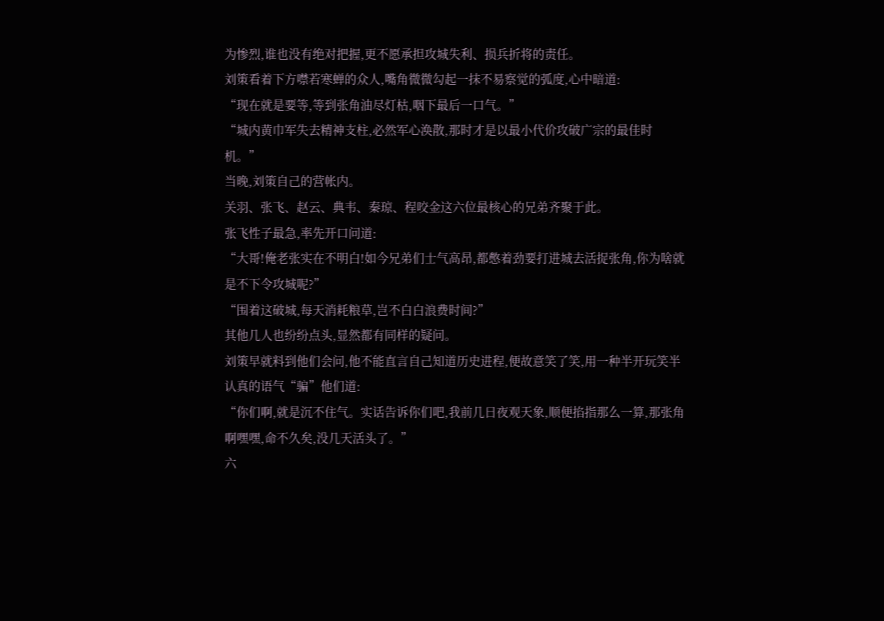为惨烈,谁也没有绝对把握,更不愿承担攻城失利、损兵折将的责任。
刘策看着下方噤若寒蝉的众人,嘴角微微勾起一抹不易察觉的弧度,心中暗道:
“现在就是要等,等到张角油尽灯枯,咽下最后一口气。”
“城内黄巾军失去精神支柱,必然军心涣散,那时才是以最小代价攻破广宗的最佳时机。”
当晚,刘策自己的营帐内。
关羽、张飞、赵云、典韦、秦琼、程咬金这六位最核心的兄弟齐聚于此。
张飞性子最急,率先开口问道:
“大哥!俺老张实在不明白!如今兄弟们士气高昂,都憋着劲要打进城去活捉张角,你为啥就是不下令攻城呢?”
“围着这破城,每天消耗粮草,岂不白白浪费时间?”
其他几人也纷纷点头,显然都有同样的疑问。
刘策早就料到他们会问,他不能直言自己知道历史进程,便故意笑了笑,用一种半开玩笑半认真的语气“骗”他们道:
“你们啊,就是沉不住气。实话告诉你们吧,我前几日夜观天象,顺便掐指那么一算,那张角啊嘿嘿,命不久矣,没几天活头了。”
六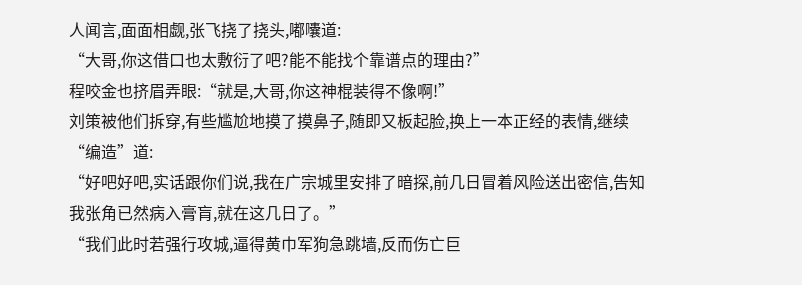人闻言,面面相觑,张飞挠了挠头,嘟囔道:
“大哥,你这借口也太敷衍了吧?能不能找个靠谱点的理由?”
程咬金也挤眉弄眼:“就是,大哥,你这神棍装得不像啊!”
刘策被他们拆穿,有些尴尬地摸了摸鼻子,随即又板起脸,换上一本正经的表情,继续“编造”道:
“好吧好吧,实话跟你们说,我在广宗城里安排了暗探,前几日冒着风险送出密信,告知我张角已然病入膏肓,就在这几日了。”
“我们此时若强行攻城,逼得黄巾军狗急跳墙,反而伤亡巨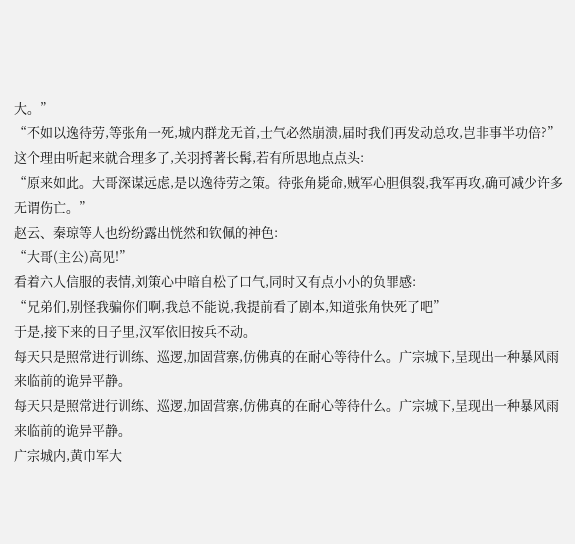大。”
“不如以逸待劳,等张角一死,城内群龙无首,士气必然崩溃,届时我们再发动总攻,岂非事半功倍?”
这个理由听起来就合理多了,关羽捋著长髯,若有所思地点点头:
“原来如此。大哥深谋远虑,是以逸待劳之策。待张角毙命,贼军心胆俱裂,我军再攻,确可减少许多无谓伤亡。”
赵云、秦琼等人也纷纷露出恍然和钦佩的神色:
“大哥(主公)高见!”
看着六人信服的表情,刘策心中暗自松了口气,同时又有点小小的负罪感:
“兄弟们,别怪我骗你们啊,我总不能说,我提前看了剧本,知道张角快死了吧”
于是,接下来的日子里,汉军依旧按兵不动。
每天只是照常进行训练、巡逻,加固营寨,仿佛真的在耐心等待什么。广宗城下,呈现出一种暴风雨来临前的诡异平静。
每天只是照常进行训练、巡逻,加固营寨,仿佛真的在耐心等待什么。广宗城下,呈现出一种暴风雨来临前的诡异平静。
广宗城内,黄巾军大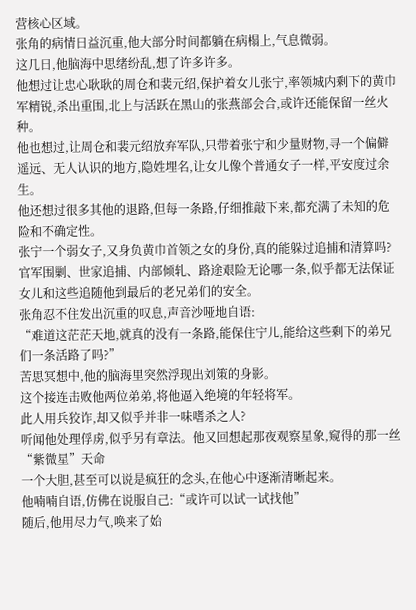营核心区域。
张角的病情日益沉重,他大部分时间都躺在病榻上,气息微弱。
这几日,他脑海中思绪纷乱,想了许多许多。
他想过让忠心耿耿的周仓和裴元绍,保护着女儿张宁,率领城内剩下的黄巾军精锐,杀出重围,北上与活跃在黑山的张燕部会合,或许还能保留一丝火种。
他也想过,让周仓和裴元绍放弃军队,只带着张宁和少量财物,寻一个偏僻遥远、无人认识的地方,隐姓埋名,让女儿像个普通女子一样,平安度过余生。
他还想过很多其他的退路,但每一条路,仔细推敲下来,都充满了未知的危险和不确定性。
张宁一个弱女子,又身负黄巾首领之女的身份,真的能躲过追捕和清算吗?
官军围剿、世家追捕、内部倾轧、路途艰险无论哪一条,似乎都无法保证女儿和这些追随他到最后的老兄弟们的安全。
张角忍不住发出沉重的叹息,声音沙哑地自语:
“难道这茫茫天地,就真的没有一条路,能保住宁儿,能给这些剩下的弟兄们一条活路了吗?”
苦思冥想中,他的脑海里突然浮现出刘策的身影。
这个接连击败他两位弟弟,将他逼入绝境的年轻将军。
此人用兵狡诈,却又似乎并非一味嗜杀之人?
听闻他处理俘虏,似乎另有章法。他又回想起那夜观察星象,窥得的那一丝“紫微星”天命
一个大胆,甚至可以说是疯狂的念头,在他心中逐渐清晰起来。
他喃喃自语,仿佛在说服自己:“或许可以试一试找他”
随后,他用尽力气,唤来了始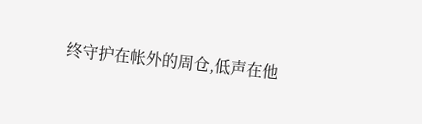终守护在帐外的周仓,低声在他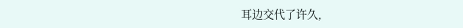耳边交代了许久,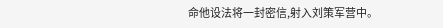命他设法将一封密信,射入刘策军营中。